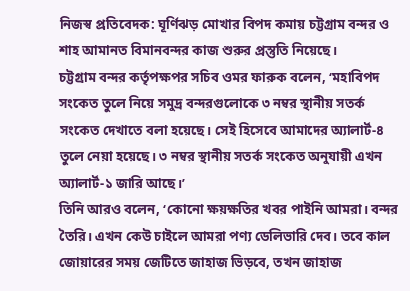নিজস্ব প্রতিবেদক: ঘূর্ণিঝড় মোখার বিপদ কমায় চট্টগ্রাম বন্দর ও শাহ আমানত বিমানবন্দর কাজ শুরুর প্রস্তুতি নিয়েছে।
চট্টগ্রাম বন্দর কর্তৃপক্ষপর সচিব ওমর ফারুক বলেন, ‘মহাবিপদ সংকেত তুলে নিয়ে সমুদ্র বন্দরগুলোকে ৩ নম্বর স্থানীয় সতর্ক সংকেত দেখাতে বলা হয়েছে। সেই হিসেবে আমাদের অ্যালার্ট-৪ তুলে নেয়া হয়েছে। ৩ নম্বর স্থানীয় সতর্ক সংকেত অনুযায়ী এখন অ্যালার্ট-১ জারি আছে।’
তিনি আরও বলেন, ‘কোনো ক্ষয়ক্ষতির খবর পাইনি আমরা। বন্দর তৈরি। এখন কেউ চাইলে আমরা পণ্য ডেলিভারি দেব। তবে কাল জোয়ারের সময় জেটিতে জাহাজ ভিড়বে, তখন জাহাজ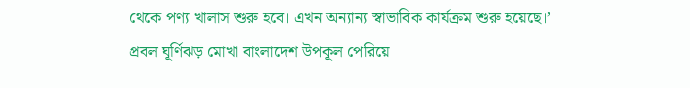থেকে পণ্য খালাস শুরু হবে। এখন অন্যান্য স্বাভাবিক কার্যক্রম শুরু হয়েছে।’
প্রবল ঘূর্ণিঝড় মোখা বাংলাদেশ উপকূল পেরিয়ে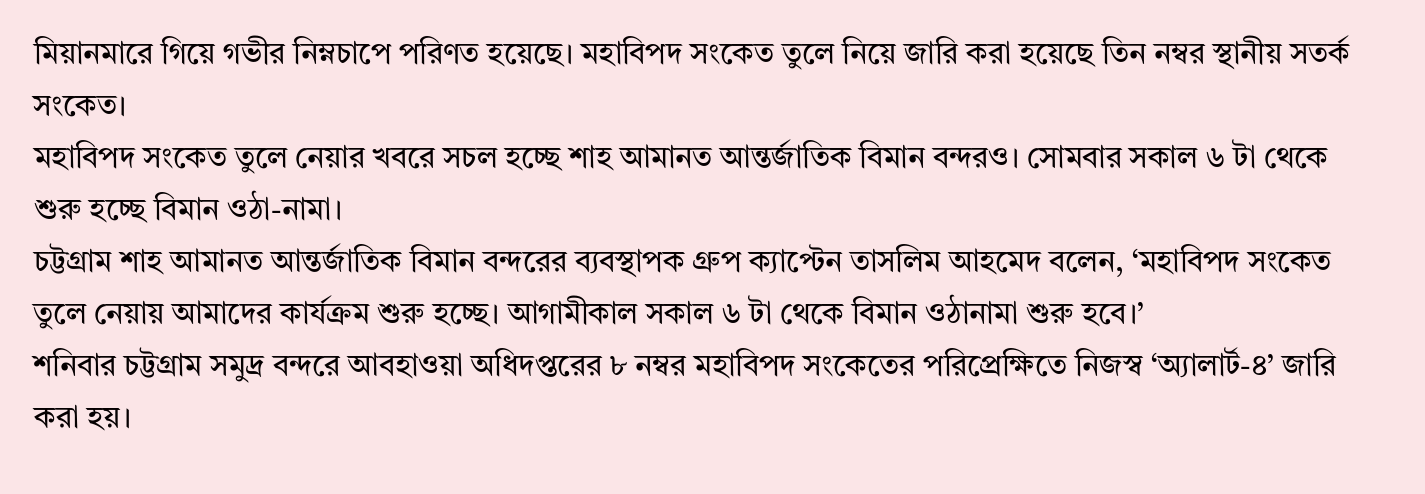মিয়ানমারে গিয়ে গভীর নিম্নচাপে পরিণত হয়েছে। মহাবিপদ সংকেত তুলে নিয়ে জারি করা হয়েছে তিন নম্বর স্থানীয় সতর্ক সংকেত।
মহাবিপদ সংকেত তুলে নেয়ার খবরে সচল হচ্ছে শাহ আমানত আন্তর্জাতিক বিমান বন্দরও। সোমবার সকাল ৬ টা থেকে শুরু হচ্ছে বিমান ওঠা-নামা।
চট্টগ্রাম শাহ আমানত আন্তর্জাতিক বিমান বন্দরের ব্যবস্থাপক গ্রুপ ক্যাপ্টেন তাসলিম আহমেদ বলেন, ‘মহাবিপদ সংকেত তুলে নেয়ায় আমাদের কার্যক্রম শুরু হচ্ছে। আগামীকাল সকাল ৬ টা থেকে বিমান ওঠানামা শুরু হবে।’
শনিবার চট্টগ্রাম সমুদ্র বন্দরে আবহাওয়া অধিদপ্তরের ৮ নম্বর মহাবিপদ সংকেতের পরিপ্রেক্ষিতে নিজস্ব ‘অ্যালার্ট-৪’ জারি করা হয়।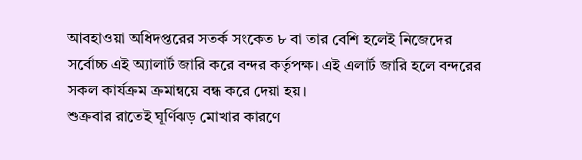আবহাওয়া অধিদপ্তরের সতর্ক সংকেত ৮ বা তার বেশি হলেই নিজেদের সর্বোচ্চ এই অ্যালার্ট জারি করে বন্দর কর্তৃপক্ষ। এই এলার্ট জারি হলে বন্দরের সকল কার্যক্রম ক্রমান্বয়ে বন্ধ করে দেয়া হয়।
শুক্রবার রাতেই ঘূর্ণিঝড় মোখার কারণে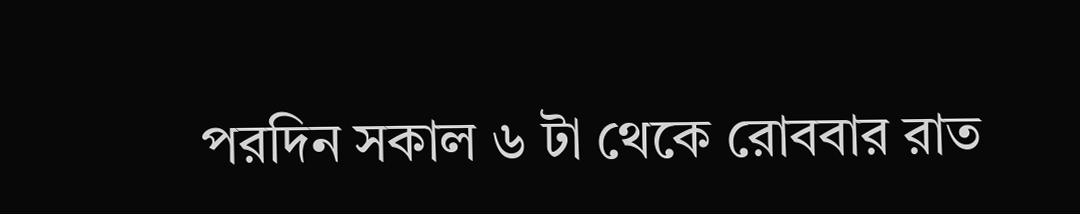পরদিন সকাল ৬ টা থেকে রোববার রাত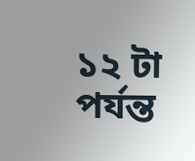১২ টা পর্যন্ত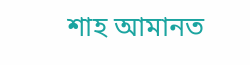শাহ আমানত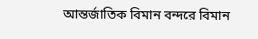আন্তর্জাতিক বিমান বন্দরে বিমান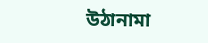উঠানামা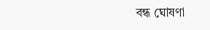বন্ধ ঘোষণা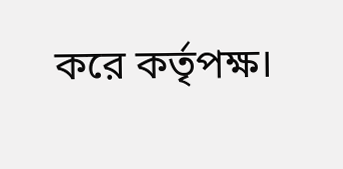করে কর্তৃপক্ষ।